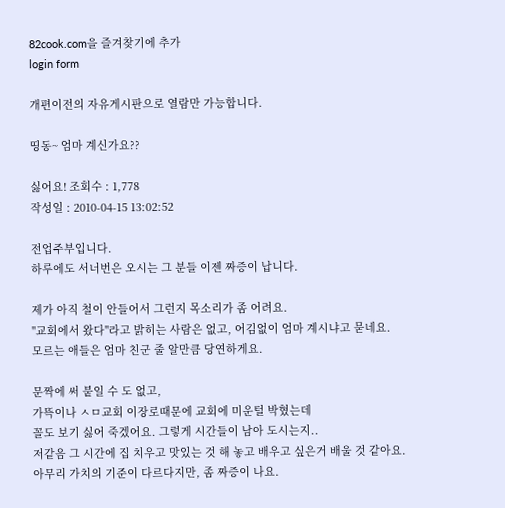82cook.com을 즐겨찾기에 추가
login form

개편이전의 자유게시판으로 열람만 가능합니다.

띵동~ 엄마 계신가요??

싫어요! 조회수 : 1,778
작성일 : 2010-04-15 13:02:52

전업주부입니다.
하루에도 서너번은 오시는 그 분들 이젠 짜증이 납니다.

제가 아직 철이 안들어서 그런지 목소리가 좀 어려요.
"교회에서 왔다"라고 밝히는 사람은 없고, 어김없이 엄마 계시냐고 묻네요.
모르는 애들은 엄마 친군 줄 알만큼 당연하게요.

문짝에 써 붙일 수 도 없고,
가뜩이나 ㅅㅁ교회 이장로때문에 교회에 미운털 박혔는데
꼴도 보기 싫어 죽겠어요. 그렇게 시간들이 남아 도시는지..
저같음 그 시간에 집 치우고 맛있는 것 해 놓고 배우고 싶은거 배울 것 같아요.
아무리 가치의 기준이 다르다지만, 좀 짜증이 나요.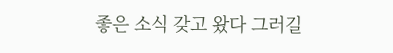좋은 소식 갖고 왔다 그러길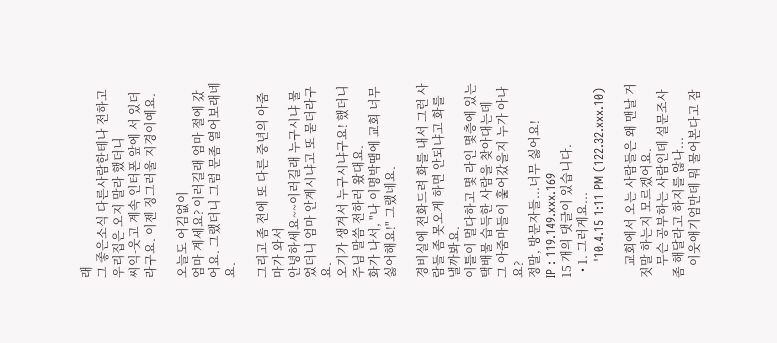래
그 좋은소식 다른사람한테나 전하고 우리집은 오지 말라 했더니
씨익-웃고 계속 인터폰 앞에 서 있더라구요. 이젠 징그러울 지경이예요.

오늘도 어김없이
엄마 계세요? 이러길래 엄마 절에 갔어요. 그랬더니 그럼 문좀 열어보래네요.

그리고 좀 전에 또 다른 중년의 아줌마가 와서
안녕하세요~~이러길래 누구시냐 물었더니 엄마 안계시냐고 또 묻더라구요.
오기가 생겨서 누구시냐구요! 했더니 주님 말씀 전하러 왔대요.
화가 나서, "나 이명박땜에 교회 너무 싫어해요!" 그랬네요.

경비실에 전화드려 화를 내서 그런 사람들 좀 못오게 하면 안되냐고 화를 낼까봐요.
이틀이 멀다하고 몇 라인 몇층에 있는 택배물 습득한 사람을 찾아대는데
그 아줌마들이 훑어갔을지 누가 아나요?
정말, 방문자들...너무 싫어요!
IP : 119.149.xxx.169
15 개의 댓글이 있습니다.
  • 1. 그러게요...
    '10.4.15 1:11 PM (122.32.xxx.10)

    교회에서 오는 사람들은 왜 맨날 거짓말 하는지 모르겠어요.
    무슨 공부하는 사람인데 설문조사 좀 해달라고 하지를 않나...
    이웃애기엄만데 뭐 물어본다고 잠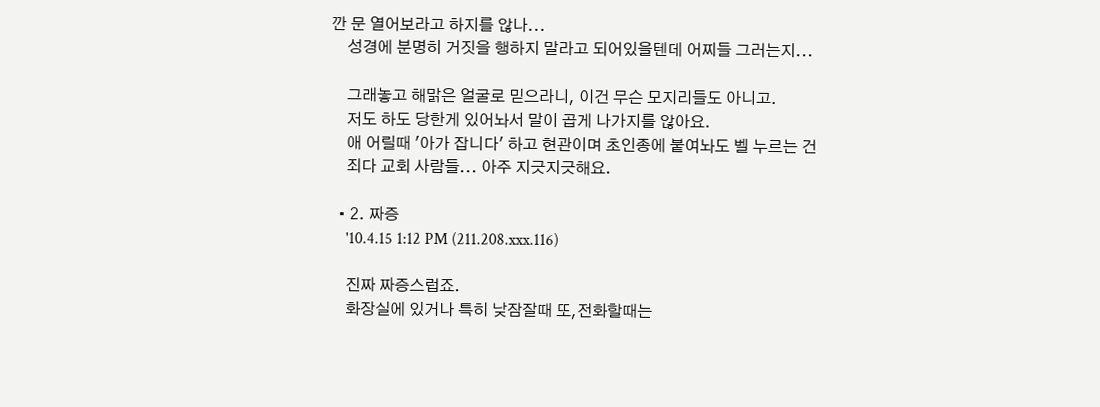깐 문 열어보라고 하지를 않나...
    성경에 분명히 거짓을 행하지 말라고 되어있을텐데 어찌들 그러는지...

    그래놓고 해맑은 얼굴로 믿으라니, 이건 무슨 모지리들도 아니고.
    저도 하도 당한게 있어놔서 말이 곱게 나가지를 않아요.
    애 어릴때 '아가 잡니다' 하고 현관이며 초인종에 붙여놔도 벨 누르는 건
    죄다 교회 사람들... 아주 지긋지긋해요.

  • 2. 짜증
    '10.4.15 1:12 PM (211.208.xxx.116)

    진짜 짜증스럽죠.
    화장실에 있거나 특히 낮잠잘때 또,전화할때는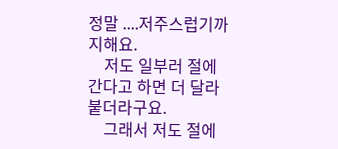정말 ....저주스럽기까지해요.
    저도 일부러 절에 간다고 하면 더 달라붙더라구요.
    그래서 저도 절에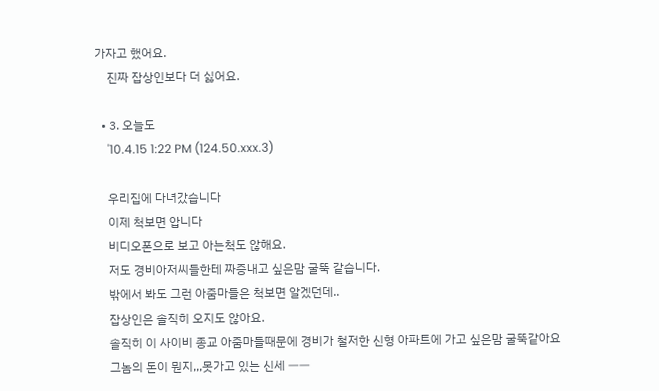가자고 했어요.
    진짜 잡상인보다 더 싫어요.

  • 3. 오늘도
    '10.4.15 1:22 PM (124.50.xxx.3)

    우리집에 다녀갔습니다
    이제 척보면 압니다
    비디오폰으로 보고 아는척도 않해요.
    저도 경비아저씨들한테 짜증내고 싶은맘 굴뚝 같습니다.
    밖에서 봐도 그런 아줌마들은 척보면 알겠던데..
    잡상인은 솔직히 오지도 않아요.
    솔직히 이 사이비 종교 아줌마들때문에 경비가 철저한 신형 아파트에 가고 싶은맘 굴뚝같아요
    그놈의 돈이 뭔지,,,못가고 있는 신세 ㅡㅡ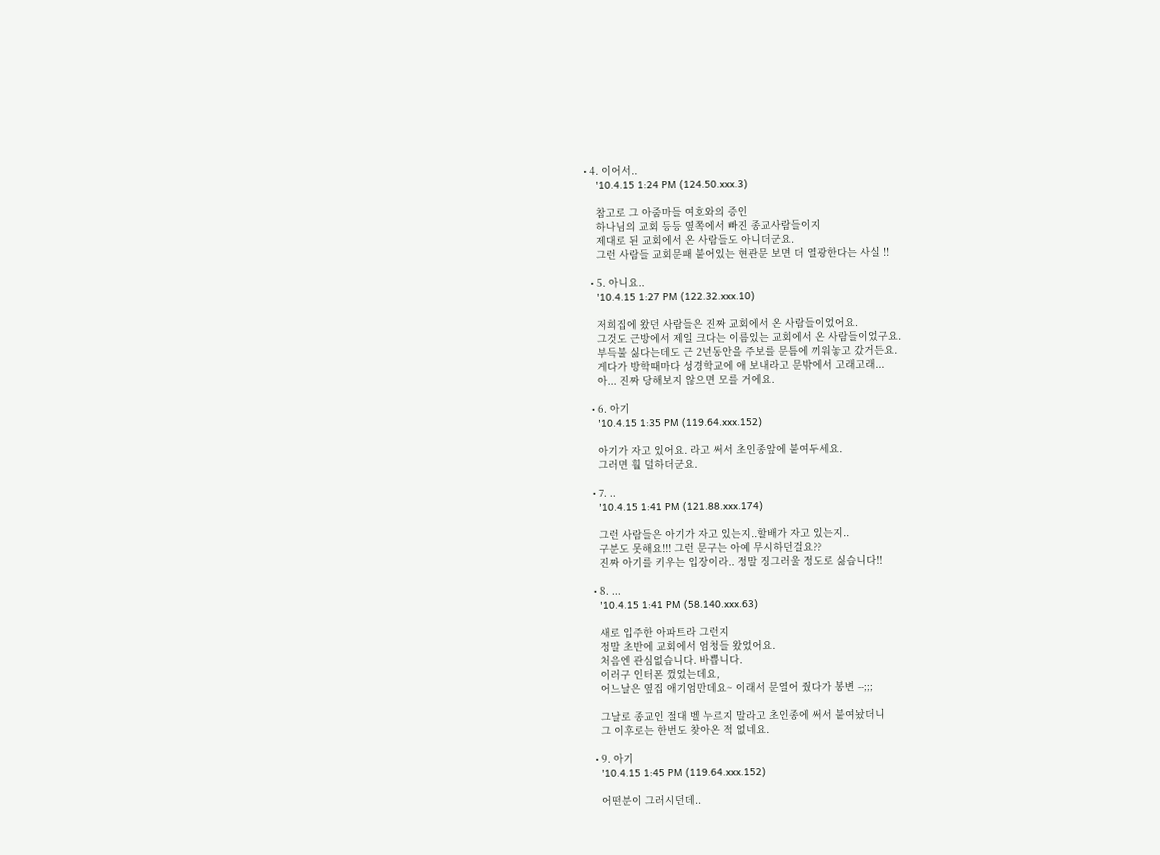• 4. 이어서..
    '10.4.15 1:24 PM (124.50.xxx.3)

    참고로 그 아줌마들 여호와의 증인
    하나님의 교회 등등 옆쪽에서 빠진 종교사람들이지
    제대로 된 교회에서 온 사람들도 아니더군요.
    그런 사람들 교회문패 붙어있는 현관문 보면 더 열광한다는 사실 !!

  • 5. 아니요..
    '10.4.15 1:27 PM (122.32.xxx.10)

    저희집에 왔던 사람들은 진짜 교회에서 온 사람들이었어요.
    그것도 근방에서 제일 크다는 이름있는 교회에서 온 사람들이었구요.
    부득불 싫다는데도 근 2년동안을 주보를 문틈에 끼워놓고 갔거든요.
    게다가 방학때마다 성경학교에 애 보내라고 문밖에서 고래고래...
    아... 진짜 당해보지 않으면 모를 거에요.

  • 6. 아기
    '10.4.15 1:35 PM (119.64.xxx.152)

    아기가 자고 있어요. 라고 써서 초인종앞에 붙여두세요.
    그러면 훨 덜하더군요.

  • 7. ..
    '10.4.15 1:41 PM (121.88.xxx.174)

    그런 사람들은 아기가 자고 있는지..할배가 자고 있는지..
    구분도 못해요!!! 그런 문구는 아예 무시하던걸요??
    진짜 아기를 키우는 입장이라.. 정말 징그러울 정도로 싫습니다!!

  • 8. ...
    '10.4.15 1:41 PM (58.140.xxx.63)

    새로 입주한 아파트라 그런지
    정말 초반에 교회에서 엄청들 왔었어요.
    처음엔 관심없습니다. 바쁩니다.
    이러구 인터폰 껐었는데요,
    어느날은 옆집 애기엄만데요~ 이래서 문열어 줬다가 봉변 --;;;

    그날로 종교인 절대 벨 누르지 말라고 초인종에 써서 붙여놨더니
    그 이후로는 한번도 찾아온 적 없네요.

  • 9. 아기
    '10.4.15 1:45 PM (119.64.xxx.152)

    어떤분이 그러시던데..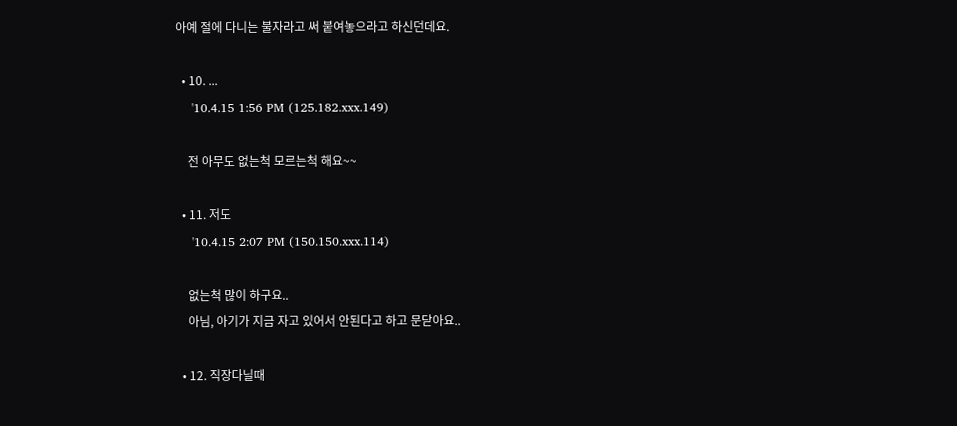아예 절에 다니는 불자라고 써 붙여놓으라고 하신던데요.

  • 10. ...
    '10.4.15 1:56 PM (125.182.xxx.149)

    전 아무도 없는척 모르는척 해요~~

  • 11. 저도
    '10.4.15 2:07 PM (150.150.xxx.114)

    없는척 많이 하구요..
    아님, 아기가 지금 자고 있어서 안된다고 하고 문닫아요..

  • 12. 직장다닐때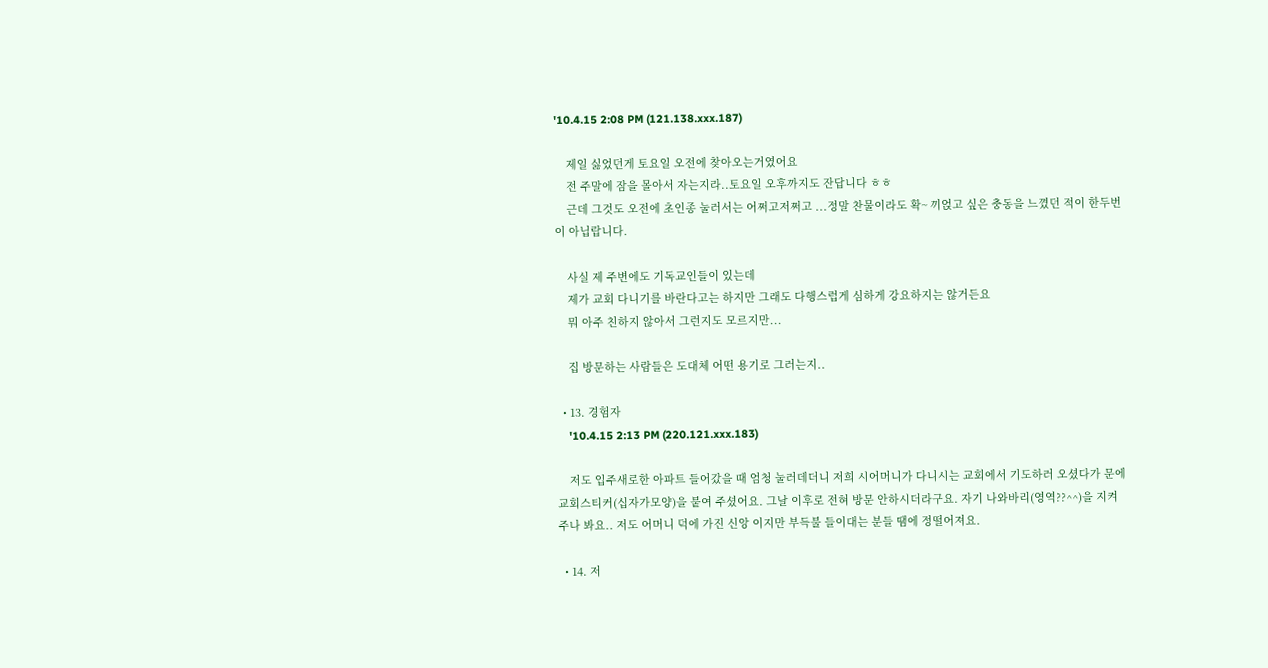'10.4.15 2:08 PM (121.138.xxx.187)

    제일 싫었던게 토요일 오전에 찾아오는거였어요
    전 주말에 잠을 몰아서 자는지라..토요일 오후까지도 잔답니다 ㅎㅎ
    근데 그것도 오전에 초인종 눌러서는 어쩌고저쩌고 ...정말 찬물이라도 확~ 끼얹고 싶은 충동을 느꼈던 적이 한두번이 아닙랍니다.

    사실 제 주변에도 기독교인들이 있는데
    제가 교회 다니기를 바란다고는 하지만 그래도 다행스럽게 심하게 강요하지는 않거든요
    뭐 아주 친하지 않아서 그런지도 모르지만...

    집 방문하는 사람들은 도대체 어떤 용기로 그러는지..

  • 13. 경험자
    '10.4.15 2:13 PM (220.121.xxx.183)

    저도 입주새로한 아파트 들어갔을 때 엄청 눌러데더니 저희 시어머니가 다니시는 교회에서 기도하러 오셨다가 문에 교회스티커(십자가모양)을 붙여 주셨어요. 그날 이후로 전혀 방문 안하시더라구요. 자기 나와바리(영역??^^)을 지켜주나 봐요.. 저도 어머니 덕에 가진 신앙 이지만 부득불 들이대는 분들 땜에 정떨어져요.

  • 14. 저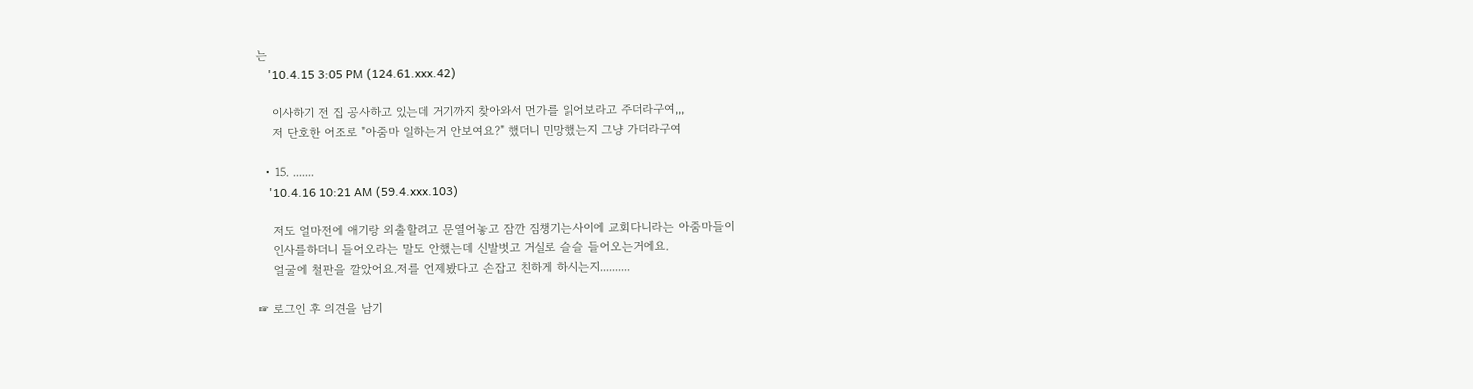는
    '10.4.15 3:05 PM (124.61.xxx.42)

    이사하기 전 집 공사하고 있는데 거기까지 찾아와서 먼가를 읽어보라고 주더라구여,,,
    저 단호한 어조로 "아줌마 일하는거 안보여요?" 했더니 민망했는지 그냥 가더라구여

  • 15. .......
    '10.4.16 10:21 AM (59.4.xxx.103)

    저도 얼마전에 애기랑 외출할려고 문열어놓고 잠깐 짐챙기는사이에 교회다니라는 아줌마들이
    인사를하더니 들어오라는 말도 안했는데 신발벗고 거실로 슬슬 들어오는거에요.
    얼굴에 철판을 깔았어요.저를 언제봤다고 손잡고 친하게 하시는지..........

☞ 로그인 후 의견을 남기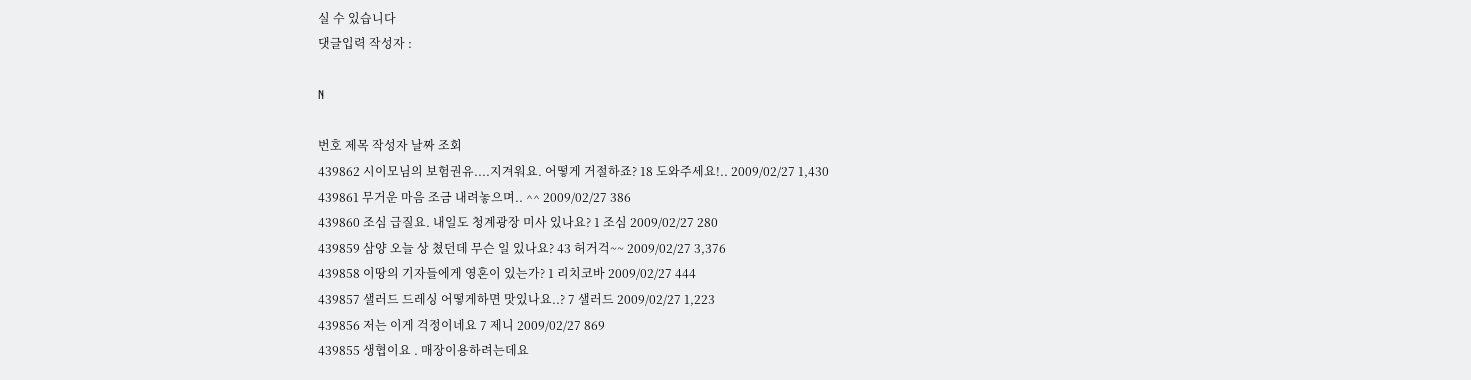실 수 있습니다
댓글입력 작성자 :

N

번호 제목 작성자 날짜 조회
439862 시이모님의 보험권유....지겨워요. 어떻게 거절하죠? 18 도와주세요!.. 2009/02/27 1,430
439861 무거운 마음 조금 내려놓으며.. ^^ 2009/02/27 386
439860 조심 급질요. 내일도 청계광장 미사 있나요? 1 조심 2009/02/27 280
439859 삼양 오늘 상 쳤던데 무슨 일 있나요? 43 허거걱~~ 2009/02/27 3,376
439858 이땅의 기자들에게 영혼이 있는가? 1 리치코바 2009/02/27 444
439857 샐러드 드레싱 어떻게하면 맛있나요..? 7 샐러드 2009/02/27 1,223
439856 저는 이게 걱정이네요 7 제니 2009/02/27 869
439855 생협이요 . 매장이용하려는데요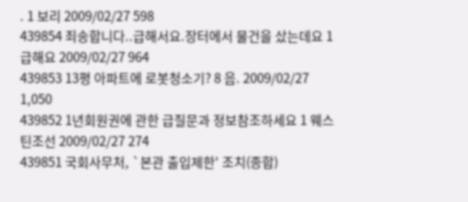. 1 보리 2009/02/27 598
439854 죄송합니다..급해서요.장터에서 물건을 샀는데요 1 급해요 2009/02/27 964
439853 13평 아파트에 로봇청소기? 8 음. 2009/02/27 1,050
439852 1년회원권에 관한 급질문과 정보참조하세요 1 웨스틴조선 2009/02/27 274
439851 국회사무처, `본관 출입제한' 조치(종합)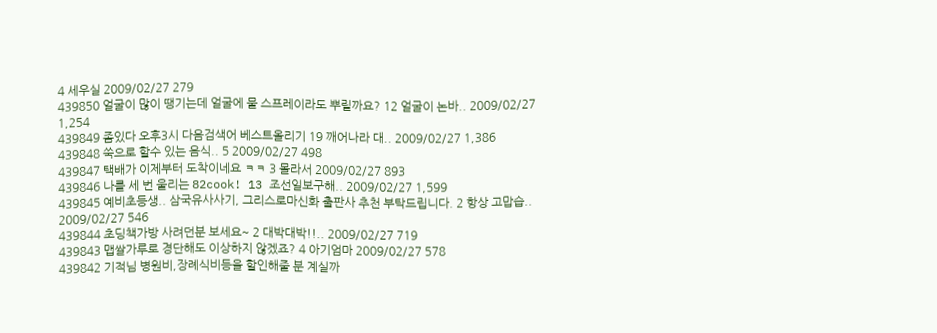4 세우실 2009/02/27 279
439850 얼굴이 많이 땡기는데 얼굴에 물 스프레이라도 뿌릴까요? 12 얼굴이 논바.. 2009/02/27 1,254
439849 좀있다 오후3시 다음검색어 베스트올리기 19 깨어나라 대.. 2009/02/27 1,386
439848 쑥으로 할수 있는 음식.. 5 2009/02/27 498
439847 택배가 이제부터 도착이네요 ㅋㅋ 3 몰라서 2009/02/27 893
439846 나를 세 번 울리는 82cook! 13 조선일보구해.. 2009/02/27 1,599
439845 예비초등생.. 삼국유사사기, 그리스로마신화 출판사 추천 부탁드립니다. 2 항상 고맙습.. 2009/02/27 546
439844 초딩책가방 사려던분 보세요~ 2 대박대박!!.. 2009/02/27 719
439843 맵쌀가루로 경단해도 이상하지 않겠죠? 4 아기엄마 2009/02/27 578
439842 기적님 병원비,장례식비등을 할인해줄 분 계실까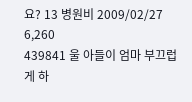요? 13 병원비 2009/02/27 6,260
439841 울 아들이 엄마 부끄럽게 하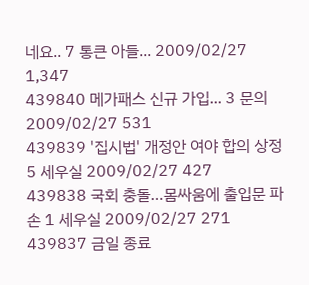네요.. 7 통큰 아들... 2009/02/27 1,347
439840 메가패스 신규 가입... 3 문의 2009/02/27 531
439839 '집시법' 개정안 여야 합의 상정 5 세우실 2009/02/27 427
439838 국회 충돌…몸싸움에 출입문 파손 1 세우실 2009/02/27 271
439837 금일 종료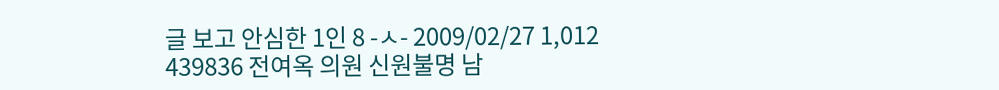글 보고 안심한 1인 8 -ㅅ- 2009/02/27 1,012
439836 전여옥 의원 신원불명 남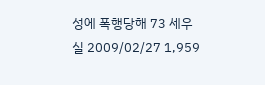성에 폭행당해 73 세우실 2009/02/27 1,959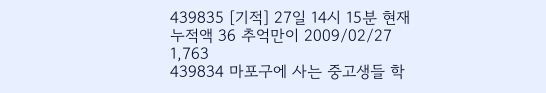439835 [기적] 27일 14시 15분 현재 누적액 36 추억만이 2009/02/27 1,763
439834 마포구에 사는 중고생들 학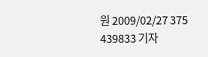원 2009/02/27 375
439833 기자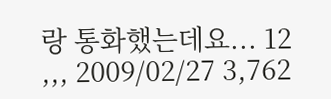랑 통화했는데요... 12 ,,, 2009/02/27 3,762